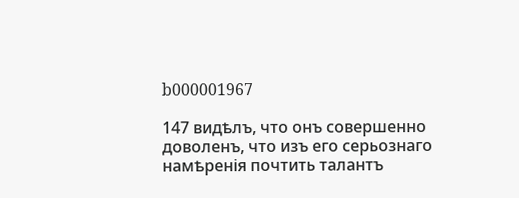b000001967

147 видѣлъ, что онъ совершенно доволенъ, что изъ его серьознаго намѣренія почтить талантъ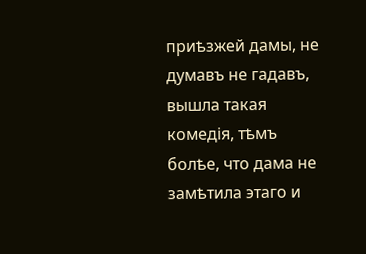приѣзжей дамы, не думавъ не гадавъ, вышла такая комедія, тѣмъ болѣе, что дама не замѣтила этаго и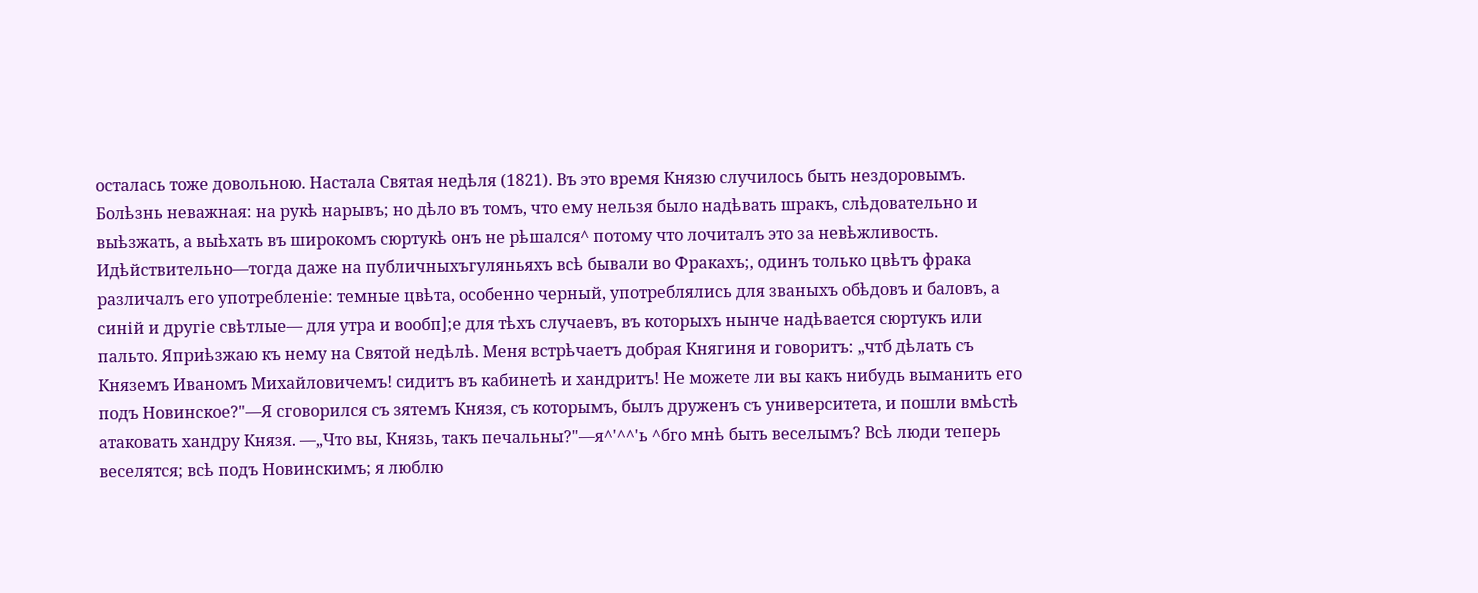осталась тоже довольною. Настала Святая недѣля (1821). Въ это время Князю случилось быть нездоровымъ. Болѣзнь неважная: на рукѣ нарывъ; но дѣло въ томъ, что ему нельзя было надѣвать шракъ, слѣдовательно и выѣзжать, а выѣхать въ широкомъ сюртукѣ онъ не рѣшался^ потому что лочиталъ это за невѣжливость. Идѣйствительно—тогда даже на публичныхъгуляньяхъ всѣ бывали во Фракахъ;, одинъ только цвѣтъ фрака различалъ его употребленіе: темные цвѣта, особенно черный, употреблялись для званыхъ обѣдовъ и баловъ, а синій и другіе свѣтлые— для утра и вообп];е для тѣхъ случаевъ, въ которыхъ нынче надѣвается сюртукъ или пальто. Яприѣзжаю къ нему на Святой недѣлѣ. Меня встрѣчаетъ добрая Княгиня и говоритъ: „чтб дѣлать съ Княземъ Иваномъ Михайловичемъ! сидитъ въ кабинетѣ и хандритъ! Не можете ли вы какъ нибудь выманить его подъ Новинское?"—Я сговорился съ зятемъ Князя, съ которымъ, былъ друженъ съ университета, и пошли вмѣстѣ атаковать хандру Князя. —„Что вы, Князь, такъ печальны?"—я^'^^'ь ^бго мнѣ быть веселымъ? Всѣ люди теперь веселятся; всѣ подъ Новинскимъ; я люблю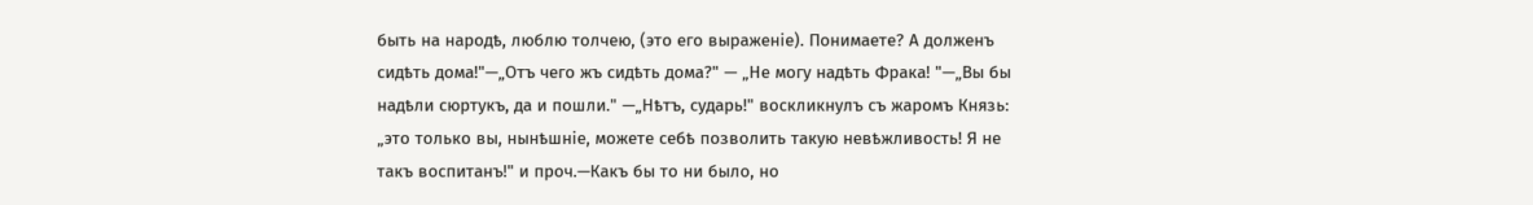быть на народѣ, люблю толчею, (это его выраженіе). Понимаете? А долженъ сидѣть дома!"—„Отъ чего жъ сидѣть дома?" — „Не могу надѣть Фрака! "—„Вы бы надѣли сюртукъ, да и пошли." —„Нѣтъ, сударь!" воскликнулъ съ жаромъ Князь: „это только вы, нынѣшніе, можете себѣ позволить такую невѣжливость! Я не такъ воспитанъ!" и проч.—Какъ бы то ни было, но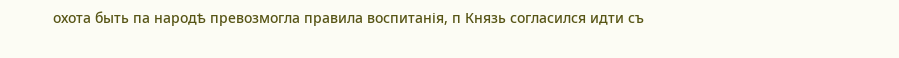охота быть па народѣ превозмогла правила воспитанія, п Князь согласился идти съ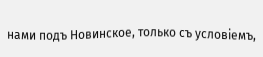нами подъ Новинское, только съ условіемъ,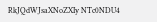RkJQdWJsaXNoZXIy NTc0NDU4